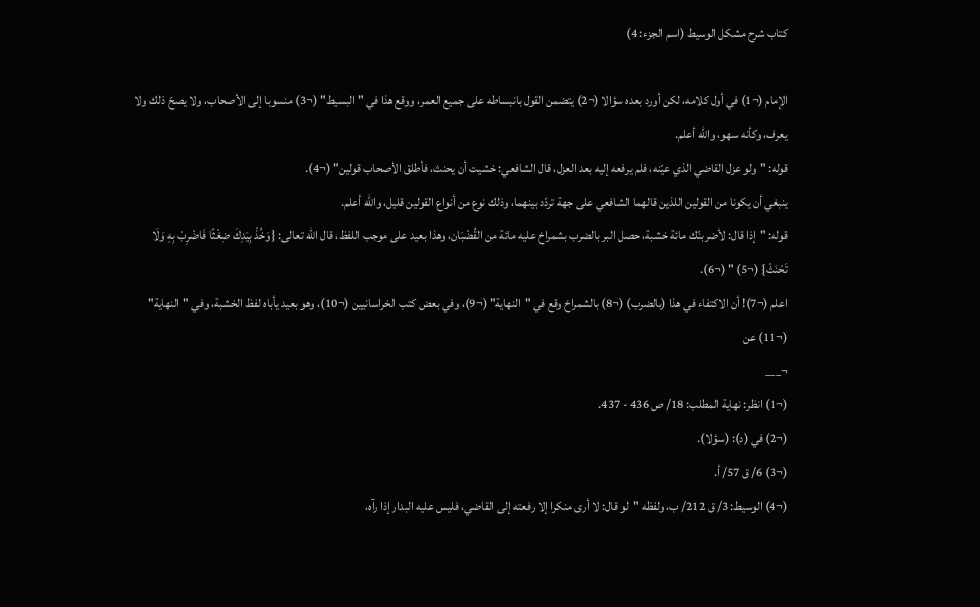كتاب شرح مشكل الوسيط (اسم الجزء: 4)

الإمام (¬1) في أول كلامه، لكن أورد بعده سؤالا (¬2) يتضمن القول بانبساطه على جميع العمر، ووقع هذا في "البسيط" (¬3) منسوبا إلى الأصحاب، ولا يصحّ ذلك ولا يعرف، وكأنه سهو، والله أعلم.
قوله: "ولو عزل القاضي الذي عيّنه، فلم يرفعه إليه بعد العزل، قال الشافعي: خشيت أن يحنث، فأطلق الأصحاب قولين" (¬4).
ينبغي أن يكونا من القولين اللذين قالهما الشافعي على جهة تردّد بينهما، وذلك نوع من أنواع القولين قليل، والله أعلم.
قوله: "إذا قال: لأضربنّك مائة خشبة، حصل البر بالضرب بشمراخ عليه مائة من القُضْبَان، وهذا بعيد على موجب اللفظ، قال الله تعالى: {وَخُذْ بِيَدِكَ ضِغْثًا فَاضْرِبْ بِهِ وَلَا تَحْنَثْ} (¬5) " (¬6).
اعلم (¬7)! أن الاكتفاء في هذا (بالضرب) (¬8) بالشمراخ وقع في "النهاية" (¬9)، وفي بعض كتب الخراسانيين (¬10)، وهو بعيد يأباه لفظ الخشبة، وفي "النهاية" (¬11) عن
¬___
(¬1) انظر: نهاية المطلب: 18/ ص 436 - 437.
(¬2) في (د): (سؤلا).
(¬3) 6/ ق 57/ أ.
(¬4) الوسيط: 3/ ق 212/ ب، ولفظه "لو قال: لا أرى منكرا إلا رفعته إلى القاضي، فليس عليه البدار إذا رآه،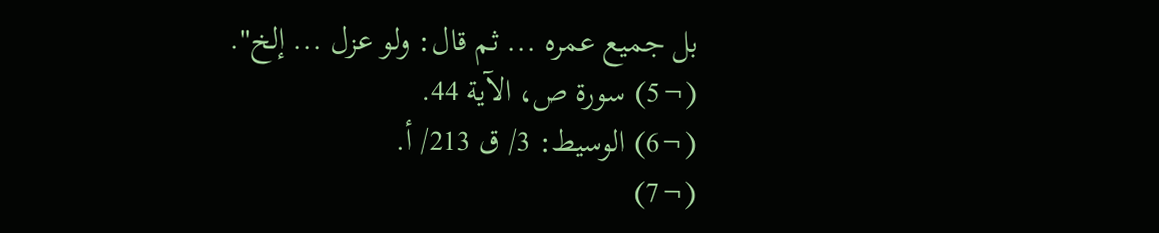بل جميع عمره ... ثم قال: ولو عزل ... إلخ".
(¬5) سورة ص، الآية 44.
(¬6) الوسيط: 3/ ق 213/ أ.
(¬7)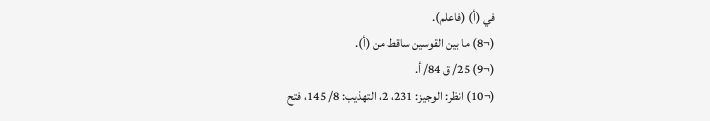في (أ) (فاعلم).
(¬8) ما بين القوسين ساقط من (أ).
(¬9) 25/ ق 84/ أ.
(¬10) انظر: الوجيز: 231، 2، التهذيب: 8/ 145، فتح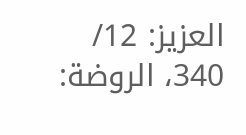العزيز: 12/ 340، الروضة: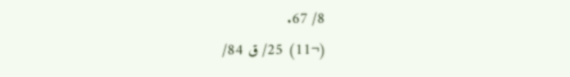8/ 67.
(¬11) 25/ ق 84/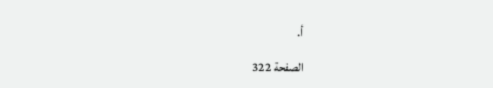أ.

الصفحة 322